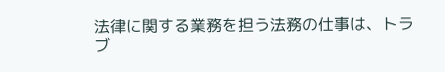法律に関する業務を担う法務の仕事は、トラブ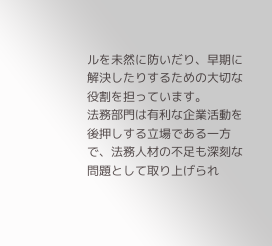ルを未然に防いだり、早期に解決したりするための大切な役割を担っています。
法務部門は有利な企業活動を後押しする立場である一方で、法務人材の不足も深刻な問題として取り上げられ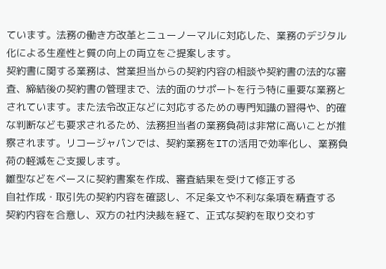ています。法務の働き方改革とニューノーマルに対応した、業務のデジタル化による生産性と質の向上の両立をご提案します。
契約書に関する業務は、営業担当からの契約内容の相談や契約書の法的な審査、締結後の契約書の管理まで、法的面のサポートを行う特に重要な業務とされています。また法令改正などに対応するための専門知識の習得や、的確な判断なども要求されるため、法務担当者の業務負荷は非常に高いことが推察されます。リコージャパンでは、契約業務をITの活用で効率化し、業務負荷の軽減をご支援します。
雛型などをベースに契約書案を作成、審査結果を受けて修正する
自社作成・取引先の契約内容を確認し、不足条文や不利な条項を精査する
契約内容を合意し、双方の社内決裁を経て、正式な契約を取り交わす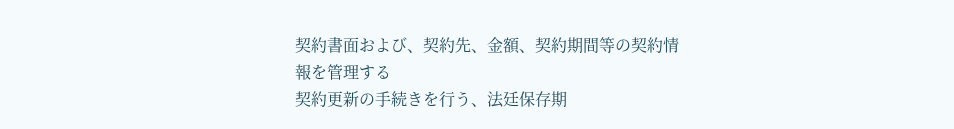契約書面および、契約先、金額、契約期間等の契約情報を管理する
契約更新の手続きを行う、法廷保存期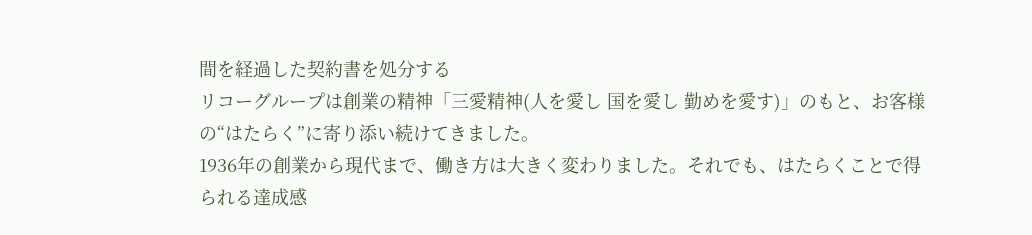間を経過した契約書を処分する
リコーグループは創業の精神「三愛精神(人を愛し 国を愛し 勤めを愛す)」のもと、お客様の“はたらく”に寄り添い続けてきました。
1936年の創業から現代まで、働き方は大きく変わりました。それでも、はたらくことで得られる達成感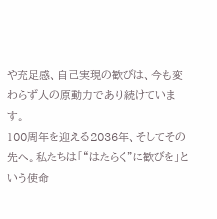や充足感、自己実現の歓びは、今も変わらず人の原動力であり続けています。
100周年を迎える2036年、そしてその先へ。私たちは「“はたらく”に歓びを」という使命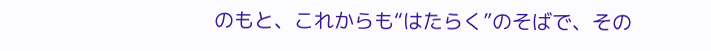のもと、これからも“はたらく”のそばで、その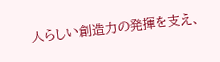人らしい創造力の発揮を支え、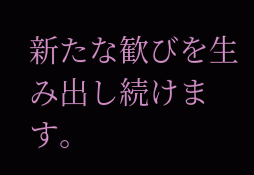新たな歓びを生み出し続けます。